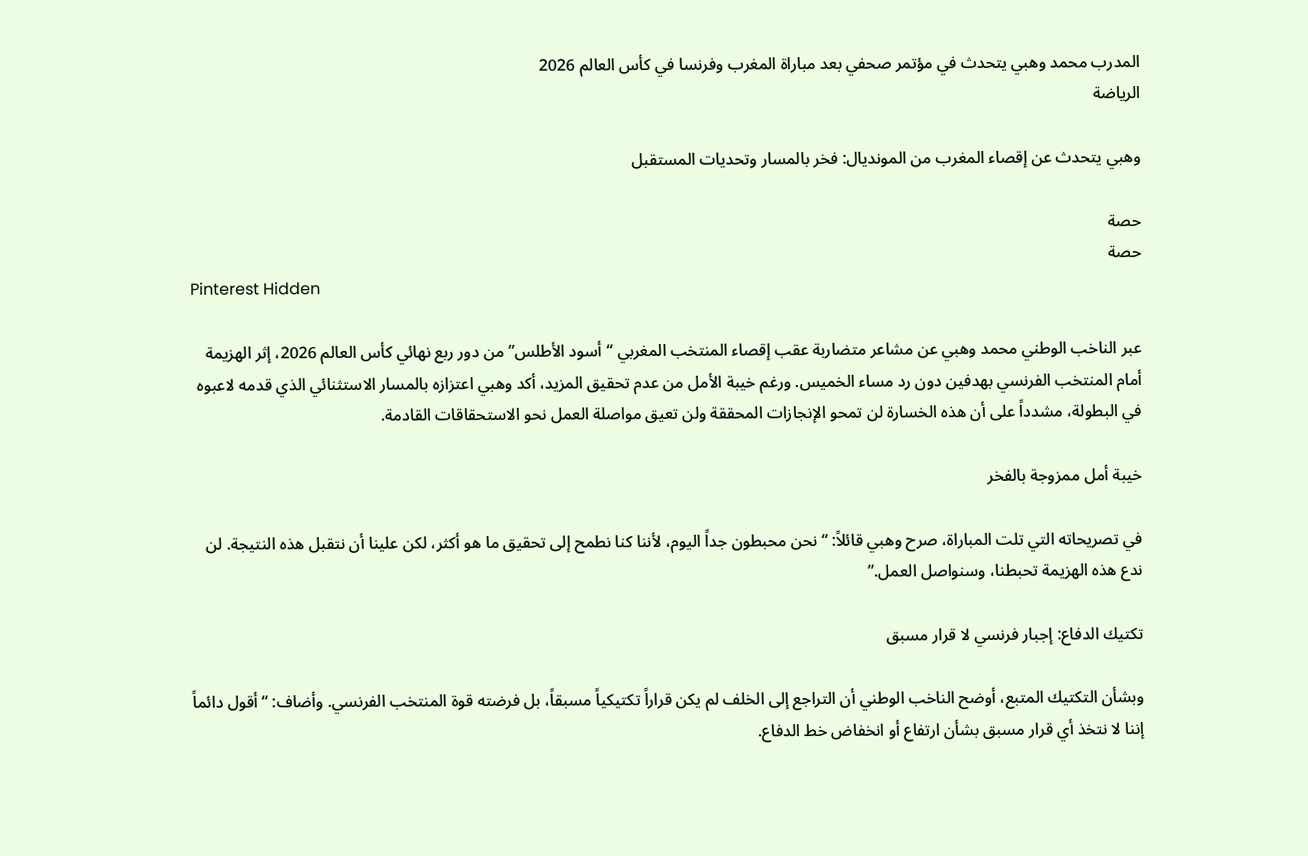المدرب محمد وهبي يتحدث في مؤتمر صحفي بعد مباراة المغرب وفرنسا في كأس العالم 2026
الرياضة

وهبي يتحدث عن إقصاء المغرب من المونديال: فخر بالمسار وتحديات المستقبل

حصة
حصة
Pinterest Hidden

عبر الناخب الوطني محمد وهبي عن مشاعر متضاربة عقب إقصاء المنتخب المغربي “أسود الأطلس” من دور ربع نهائي كأس العالم 2026، إثر الهزيمة أمام المنتخب الفرنسي بهدفين دون رد مساء الخميس. ورغم خيبة الأمل من عدم تحقيق المزيد، أكد وهبي اعتزازه بالمسار الاستثنائي الذي قدمه لاعبوه في البطولة، مشدداً على أن هذه الخسارة لن تمحو الإنجازات المحققة ولن تعيق مواصلة العمل نحو الاستحقاقات القادمة.

خيبة أمل ممزوجة بالفخر

في تصريحاته التي تلت المباراة، صرح وهبي قائلاً: “نحن محبطون جداً اليوم، لأننا كنا نطمح إلى تحقيق ما هو أكثر، لكن علينا أن نتقبل هذه النتيجة. لن ندع هذه الهزيمة تحبطنا، وسنواصل العمل.”

تكتيك الدفاع: إجبار فرنسي لا قرار مسبق

وبشأن التكتيك المتبع، أوضح الناخب الوطني أن التراجع إلى الخلف لم يكن قراراً تكتيكياً مسبقاً، بل فرضته قوة المنتخب الفرنسي. وأضاف: “أقول دائماً إننا لا نتخذ أي قرار مسبق بشأن ارتفاع أو انخفاض خط الدفاع.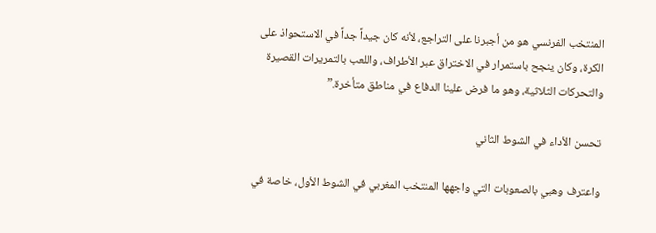المنتخب الفرنسي هو من أجبرنا على التراجع، لأنه كان جيداً جداً في الاستحواذ على الكرة، وكان ينجح باستمرار في الاختراق عبر الأطراف، واللعب بالتمريرات القصيرة والتحركات الثلاثية، وهو ما فرض علينا الدفاع في مناطق متأخرة.”

تحسن الأداء في الشوط الثاني

واعترف وهبي بالصعوبات التي واجهها المنتخب المغربي في الشوط الأول، خاصة في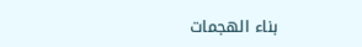بناء الهجمات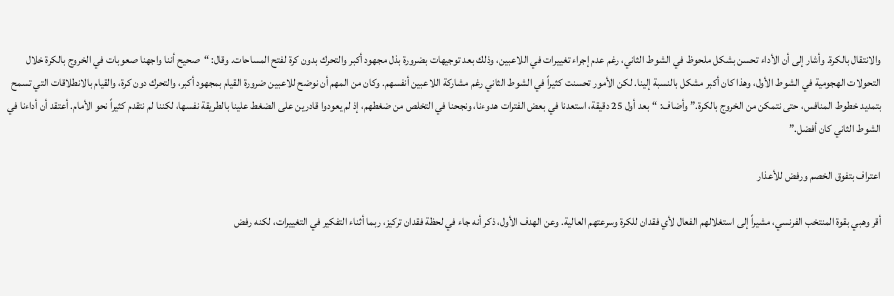والانتقال بالكرة. وأشار إلى أن الأداء تحسن بشكل ملحوظ في الشوط الثاني، رغم عدم إجراء تغييرات في اللاعبين، وذلك بعد توجيهات بضرورة بذل مجهود أكبر والتحرك بدون كرة لفتح المساحات. وقال: “صحيح أننا واجهنا صعوبات في الخروج بالكرة خلال التحولات الهجومية في الشوط الأول، وهذا كان أكبر مشكل بالنسبة إلينا. لكن الأمور تحسنت كثيراً في الشوط الثاني رغم مشاركة اللاعبين أنفسهم. وكان من المهم أن نوضح للاعبين ضرورة القيام بمجهود أكبر، والتحرك دون كرة، والقيام بالانطلاقات التي تسمح بتمديد خطوط المنافس، حتى نتمكن من الخروج بالكرة.” وأضاف: “بعد أول 25 دقيقة، استعدنا في بعض الفترات هدوءنا، ونجحنا في التخلص من ضغطهم، إذ لم يعودوا قادرين على الضغط علينا بالطريقة نفسها، لكننا لم نتقدم كثيراً نحو الأمام. أعتقد أن أداءنا في الشوط الثاني كان أفضل.”

اعتراف بتفوق الخصم ورفض للأعذار

أقر وهبي بقوة المنتخب الفرنسي، مشيراً إلى استغلالهم الفعال لأي فقدان للكرة وسرعتهم العالية. وعن الهدف الأول، ذكر أنه جاء في لحظة فقدان تركيز، ربما أثناء التفكير في التغييرات، لكنه رفض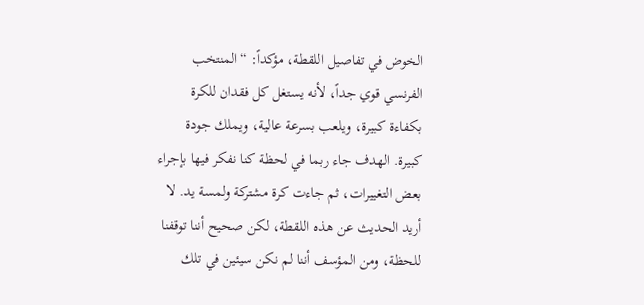الخوض في تفاصيل اللقطة، مؤكداً: “المنتخب الفرنسي قوي جداً، لأنه يستغل كل فقدان للكرة بكفاءة كبيرة، ويلعب بسرعة عالية، ويملك جودة كبيرة. الهدف جاء ربما في لحظة كنا نفكر فيها بإجراء بعض التغييرات، ثم جاءت كرة مشتركة ولمسة يد. لا أريد الحديث عن هذه اللقطة، لكن صحيح أننا توقفنا للحظة، ومن المؤسف أننا لم نكن سيئين في تلك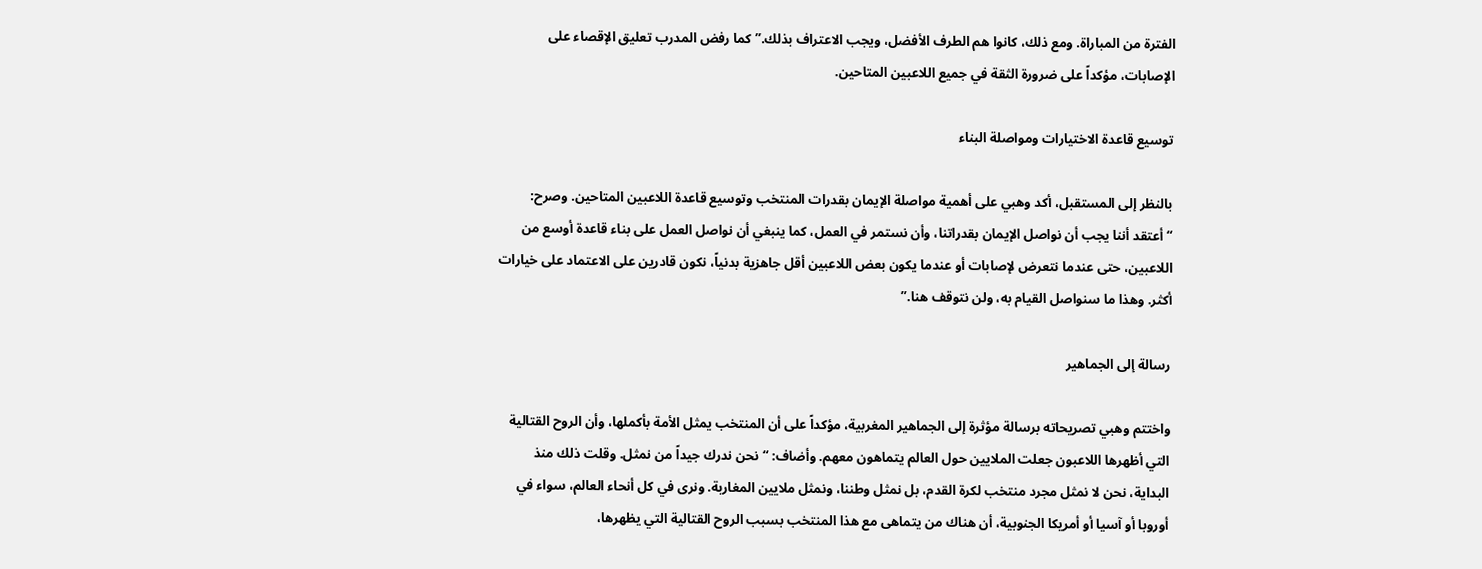الفترة من المباراة. ومع ذلك، كانوا هم الطرف الأفضل، ويجب الاعتراف بذلك.” كما رفض المدرب تعليق الإقصاء على الإصابات، مؤكداً على ضرورة الثقة في جميع اللاعبين المتاحين.

توسيع قاعدة الاختيارات ومواصلة البناء

بالنظر إلى المستقبل، أكد وهبي على أهمية مواصلة الإيمان بقدرات المنتخب وتوسيع قاعدة اللاعبين المتاحين. وصرح: “أعتقد أننا يجب أن نواصل الإيمان بقدراتنا، وأن نستمر في العمل، كما ينبغي أن نواصل العمل على بناء قاعدة أوسع من اللاعبين، حتى عندما نتعرض لإصابات أو عندما يكون بعض اللاعبين أقل جاهزية بدنياً، نكون قادرين على الاعتماد على خيارات أكثر. وهذا ما سنواصل القيام به، ولن نتوقف هنا.”

رسالة إلى الجماهير

واختتم وهبي تصريحاته برسالة مؤثرة إلى الجماهير المغربية، مؤكداً على أن المنتخب يمثل الأمة بأكملها، وأن الروح القتالية التي أظهرها اللاعبون جعلت الملايين حول العالم يتماهون معهم. وأضاف: “نحن ندرك جيداً من نمثل. وقلت ذلك منذ البداية، نحن لا نمثل مجرد منتخب لكرة القدم، بل نمثل وطننا، ونمثل ملايين المغاربة. ونرى في كل أنحاء العالم، سواء في أوروبا أو آسيا أو أمريكا الجنوبية، أن هناك من يتماهى مع هذا المنتخب بسبب الروح القتالية التي يظهرها،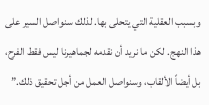وبسبب العقلية التي يتحلى بها. لذلك سنواصل السير على هذا النهج. لكن ما نريد أن نقدمه لجماهيرنا ليس فقط الفرح، بل أيضاً الألقاب، وسنواصل العمل من أجل تحقيق ذلك.”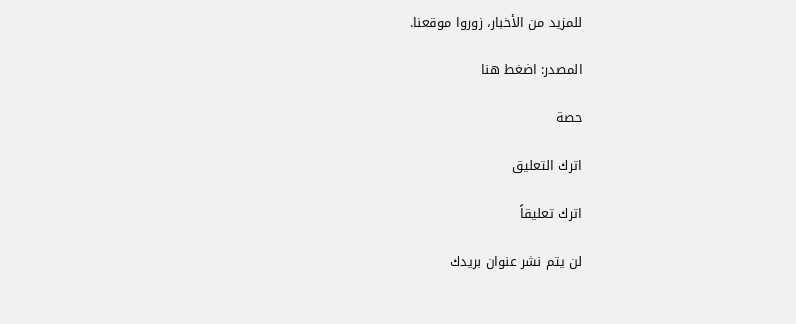للمزيد من الأخبار، زوروا موقعنا.

المصدر: اضغط هنا

حصة

اترك التعليق

اترك تعليقاً

لن يتم نشر عنوان بريدك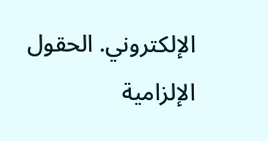الإلكتروني. الحقول الإلزامية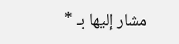مشار إليها بـ *